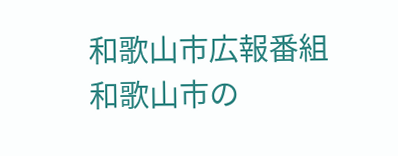和歌山市広報番組
和歌山市の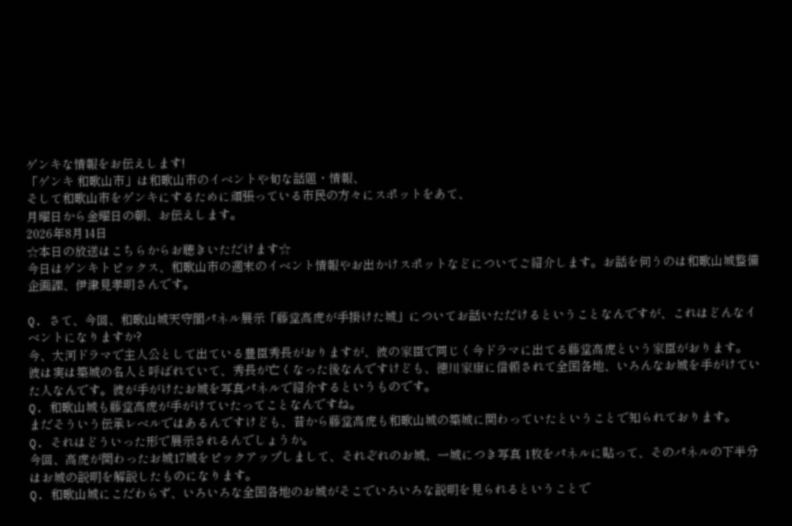ゲンキな情報をお伝えします!
「ゲンキ 和歌山市」は和歌山市のイベントや旬な話題・情報、
そして和歌山市をゲンキにするために頑張っている市民の方々にスポットをあて、
月曜日から金曜日の朝、お伝えします。
2026年8月14日
☆本日の放送はこちらからお聴きいただけます☆
今日はゲンキトピックス、和歌山市の週末のイベント情報やお出かけスポットなどについてご紹介します。お話を伺うのは和歌山城整備企画課、伊津見孝明さんです。

Q. さて、今回、和歌山城天守閣パネル展示「藤堂高虎が手掛けた城」についてお話いただけるということなんですが、これはどんなイベントになりますか?
今、大河ドラマで主人公として出ている豊臣秀長がおりますが、彼の家臣で同じく今ドラマに出てる藤堂高虎という家臣がおります。 彼は実は築城の名人と呼ばれていて、秀長が亡くなった後なんですけども、徳川家康に信頼されて全国各地、いろんなお城を手がけていた人なんです。彼が手がけたお城を写真パネルで紹介するというものです。
Q. 和歌山城も藤堂高虎が手がけていたってことなんですね。
まだそういう伝承レベルではあるんですけども、昔から藤堂高虎も和歌山城の築城に関わっていたということで知られております。
Q. それはどういった形で展示されるんでしょうか。
今回、高虎が関わったお城17城をピックアップしまして、それぞれのお城、一城につき写真 1枚をパネルに貼って、そのパネルの下半分はお城の説明を解説したものになります。
Q. 和歌山城にこだわらず、いろいろな全国各地のお城がそこでいろいろな説明を見られるということで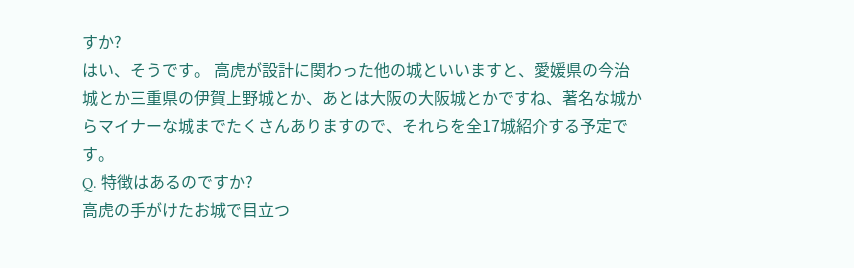すか?
はい、そうです。 高虎が設計に関わった他の城といいますと、愛媛県の今治城とか三重県の伊賀上野城とか、あとは大阪の大阪城とかですね、著名な城からマイナーな城までたくさんありますので、それらを全17城紹介する予定です。
Q. 特徴はあるのですか?
高虎の手がけたお城で目立つ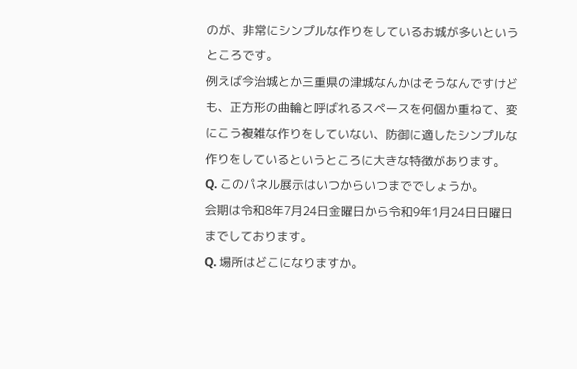のが、非常にシンプルな作りをしているお城が多いというところです。
例えば今治城とか三重県の津城なんかはそうなんですけども、正方形の曲輪と呼ばれるスペースを何個か重ねて、変にこう複雑な作りをしていない、防御に適したシンプルな作りをしているというところに大きな特徴があります。
Q. このパネル展示はいつからいつまででしょうか。
会期は令和8年7月24日金曜日から令和9年1月24日日曜日までしております。
Q. 場所はどこになりますか。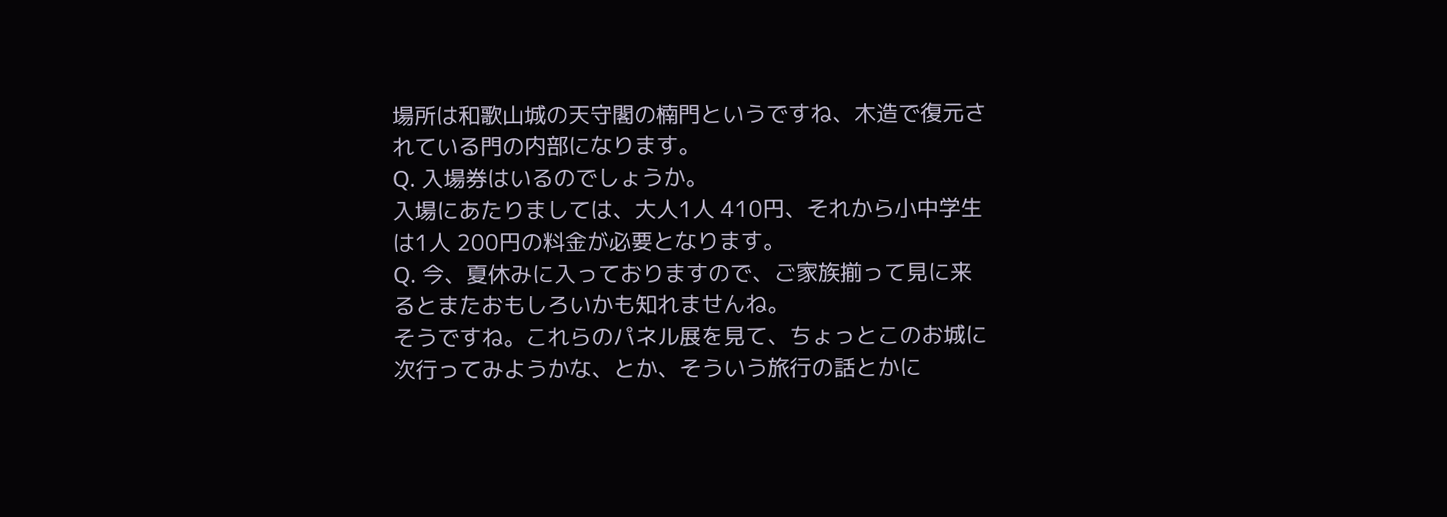場所は和歌山城の天守閣の楠門というですね、木造で復元されている門の内部になります。
Q. 入場券はいるのでしょうか。
入場にあたりましては、大人1人 410円、それから小中学生は1人 200円の料金が必要となります。
Q. 今、夏休みに入っておりますので、ご家族揃って見に来るとまたおもしろいかも知れませんね。
そうですね。これらのパネル展を見て、ちょっとこのお城に次行ってみようかな、とか、そういう旅行の話とかに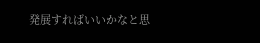発展すればいいかなと思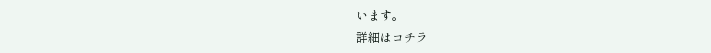います。
詳細はコチラ